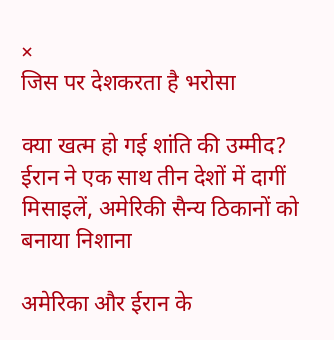×
जिस पर देशकरता है भरोसा

क्या खत्म हो गई शांति की उम्मीद? ईरान ने एक साथ तीन देशों में दागीं मिसाइलें, अमेरिकी सैन्य ठिकानों को बनाया निशाना

अमेरिका और ईरान के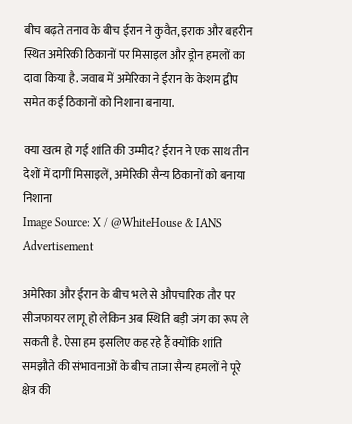बीच बढ़ते तनाव के बीच ईरान ने कुवैत, इराक और बहरीन स्थित अमेरिकी ठिकानों पर मिसाइल और ड्रोन हमलों का दावा किया है. जवाब में अमेरिका ने ईरान के केशम द्वीप समेत कई ठिकानों को निशाना बनाया.

क्या खत्म हो गई शांति की उम्मीद? ईरान ने एक साथ तीन देशों में दागीं मिसाइलें, अमेरिकी सैन्य ठिकानों को बनाया निशाना
Image Source: X / @WhiteHouse & IANS
Advertisement

अमेरिका और ईरान के बीच भले से औपचारिक तौर पर सीजफायर लागू हो लेकिन अब स्थिति बड़ी जंग का रूप ले सकती है. ऐसा हम इसलिए कह रहे हैं क्योंकि शांति समझौते की संभावनाओं के बीच ताजा सैन्य हमलों ने पूरे क्षेत्र की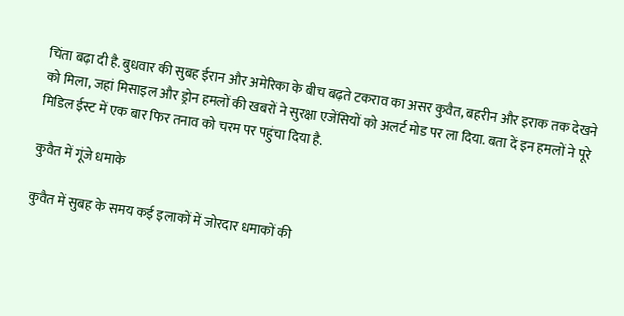चिंता बढ़ा दी है. बुधवार की सुबह ईरान और अमेरिका के बीच बढ़ते टकराव का असर कुवैत, बहरीन और इराक तक देखने को मिला, जहां मिसाइल और ड्रोन हमलों की खबरों ने सुरक्षा एजेंसियों को अलर्ट मोड पर ला दिया. बता दें इन हमलों ने पूरे मिडिल ईस्ट में एक बार फिर तनाव को चरम पर पहुंचा दिया है.

कुवैत में गूंजे धमाके

कुवैत में सुबह के समय कई इलाकों में जोरदार धमाकों की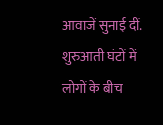आवाजें सुनाई दीं. शुरुआती घंटों में लोगों के बीच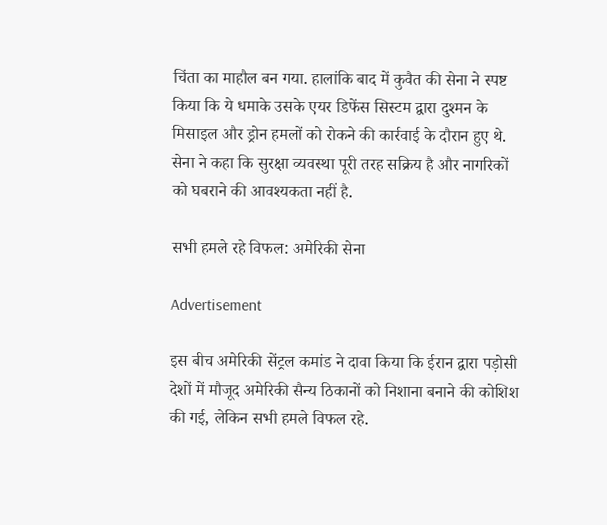चिंता का माहौल बन गया. हालांकि बाद में कुवैत की सेना ने स्पष्ट किया कि ये धमाके उसके एयर डिफेंस सिस्टम द्वारा दुश्मन के मिसाइल और ड्रोन हमलों को रोकने की कार्रवाई के दौरान हुए थे. सेना ने कहा कि सुरक्षा व्यवस्था पूरी तरह सक्रिय है और नागरिकों को घबराने की आवश्यकता नहीं है.

सभी हमले रहे विफल: अमेरिकी सेना

Advertisement

इस बीच अमेरिकी सेंट्रल कमांड ने दावा किया कि ईरान द्वारा पड़ोसी देशों में मौजूद अमेरिकी सैन्य ठिकानों को निशाना बनाने की कोशिश की गई, लेकिन सभी हमले विफल रहे.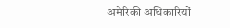अमेरिकी अधिकारियों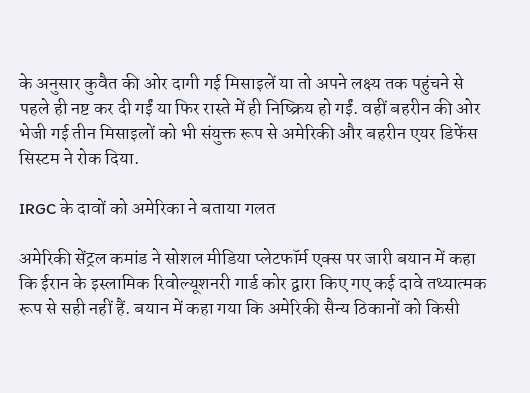के अनुसार कुवैत की ओर दागी गई मिसाइलें या तो अपने लक्ष्य तक पहुंचने से पहले ही नष्ट कर दी गईं या फिर रास्ते में ही निष्क्रिय हो गईं. वहीं बहरीन की ओर भेजी गई तीन मिसाइलों को भी संयुक्त रूप से अमेरिकी और बहरीन एयर डिफेंस सिस्टम ने रोक दिया.

IRGC के दावों को अमेरिका ने बताया गलत

अमेरिकी सेंट्रल कमांड ने सोशल मीडिया प्लेटफॉर्म एक्स पर जारी बयान में कहा कि ईरान के इस्लामिक रिवोल्यूशनरी गार्ड कोर द्वारा किए गए कई दावे तथ्यात्मक रूप से सही नहीं हैं. बयान में कहा गया कि अमेरिकी सैन्य ठिकानों को किसी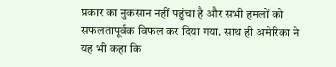प्रकार का नुकसान नहीं पहुंचा है और सभी हमलों को सफलतापूर्वक विफल कर दिया गया. साथ ही अमेरिका ने यह भी कहा कि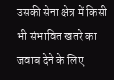उसकी सेना क्षेत्र में किसी भी संभावित खतरे का जवाब देने के लिए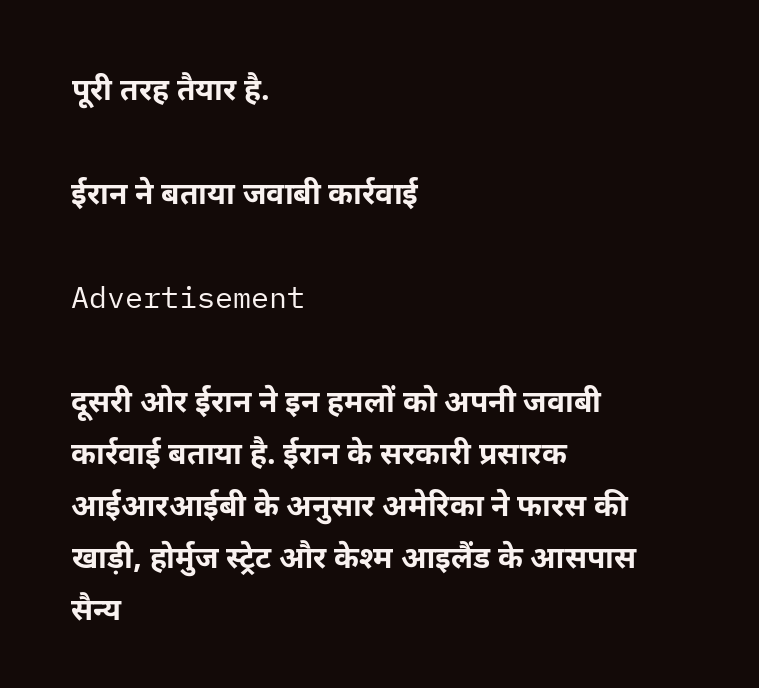पूरी तरह तैयार है.

ईरान ने बताया जवाबी कार्रवाई

Advertisement

दूसरी ओर ईरान ने इन हमलों को अपनी जवाबी कार्रवाई बताया है. ईरान के सरकारी प्रसारक आईआरआईबी के अनुसार अमेरिका ने फारस की खाड़ी, होर्मुज स्ट्रेट और केश्म आइलैंड के आसपास सैन्य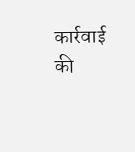कार्रवाई की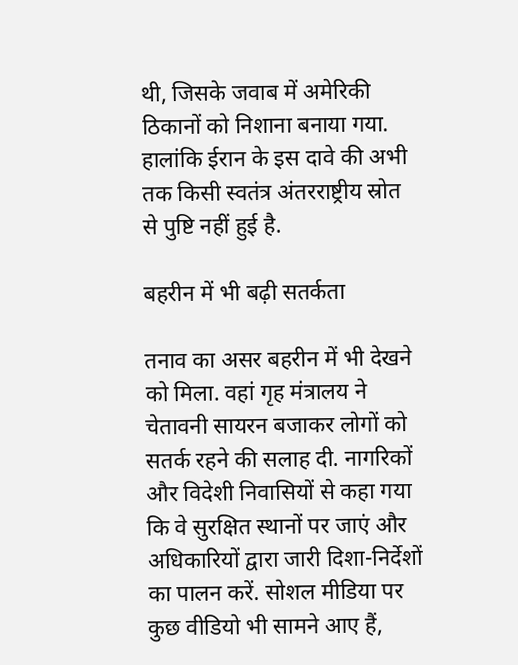थी, जिसके जवाब में अमेरिकी ठिकानों को निशाना बनाया गया. हालांकि ईरान के इस दावे की अभी तक किसी स्वतंत्र अंतरराष्ट्रीय स्रोत से पुष्टि नहीं हुई है.

बहरीन में भी बढ़ी सतर्कता

तनाव का असर बहरीन में भी देखने को मिला. वहां गृह मंत्रालय ने चेतावनी सायरन बजाकर लोगों को सतर्क रहने की सलाह दी. नागरिकों और विदेशी निवासियों से कहा गया कि वे सुरक्षित स्थानों पर जाएं और अधिकारियों द्वारा जारी दिशा-निर्देशों का पालन करें. सोशल मीडिया पर कुछ वीडियो भी सामने आए हैं,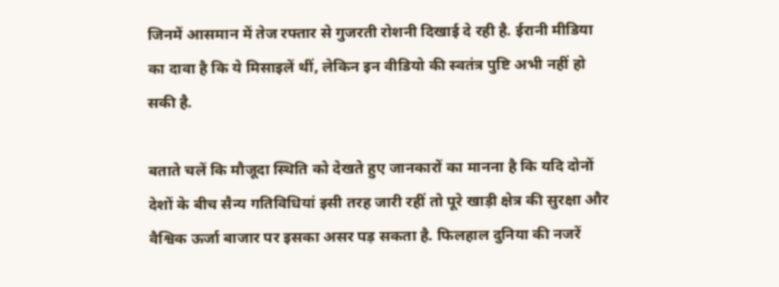जिनमें आसमान में तेज रफ्तार से गुजरती रोशनी दिखाई दे रही है. ईरानी मीडिया का दावा है कि ये मिसाइलें थीं, लेकिन इन वीडियो की स्वतंत्र पुष्टि अभी नहीं हो सकी है.

बताते चलें कि मौजूदा स्थिति को देखते हुए जानकारों का मानना है कि यदि दोनों देशों के बीच सैन्य गतिविधियां इसी तरह जारी रहीं तो पूरे खाड़ी क्षेत्र की सुरक्षा और वैश्विक ऊर्जा बाजार पर इसका असर पड़ सकता है. फिलहाल दुनिया की नजरें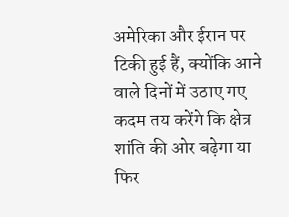अमेरिका और ईरान पर टिकी हुई हैं, क्योंकि आने वाले दिनों में उठाए गए कदम तय करेंगे कि क्षेत्र शांति की ओर बढ़ेगा या फिर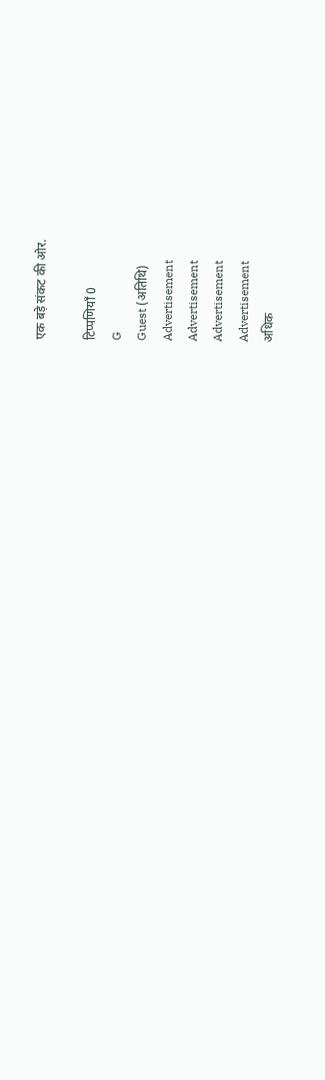एक बड़े संकट की ओर.

टिप्पणियाँ 0
G
Guest (अतिथि)
Advertisement
Advertisement
Advertisement
Advertisement
अधिक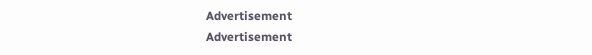Advertisement
Advertisement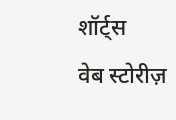शॉर्ट्स
वेब स्टोरीज़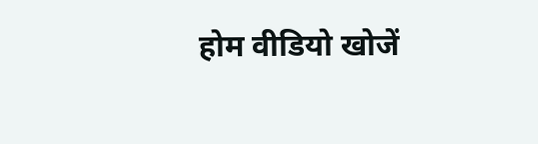होम वीडियो खोजें